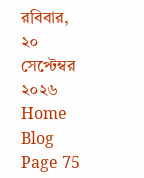রবিবার, ২০ সেপ্টেম্বর ২০২৬
Home Blog Page 75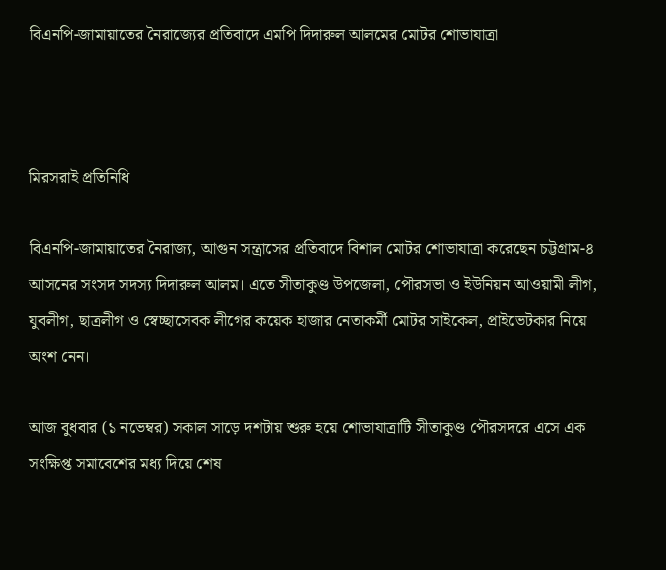বিএনপি-জামায়াতের নৈরাজ্যের প্রতিবাদে এমপি দিদারুল আলমের মোটর শোভাযাত্রা



মিরসরাই প্রতিনিধি

বিএনপি-জামায়াতের নৈরাজ্য, আগুন সন্ত্রাসের প্রতিবাদে বিশাল মোটর শোভাযাত্রা করেছেন চট্টগ্রাম-৪ আসনের সংসদ সদস্য দিদারুল আলম। এতে সীতাকুণ্ড উপজেলা, পৌরসভা ও ইউনিয়ন আওয়ামী লীগ, যুবলীগ, ছাত্রলীগ ও স্বেচ্ছাসেবক লীগের কয়েক হাজার নেতাকর্মী মোটর সাইকেল, প্রাইভেটকার নিয়ে অংশ নেন।

আজ বুধবার (১ নভেম্বর) সকাল সাড়ে দশটায় শুরু হয়ে শোভাযাত্রাটি সীতাকুণ্ড পৌরসদরে এসে এক সংক্ষিপ্ত সমাবেশের মধ্য দিয়ে শেষ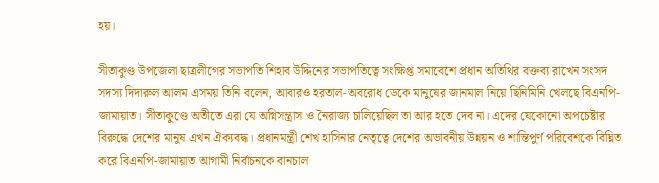হয়।

সীতাকুণ্ড উপজেলা ছাত্রলীগের সভাপতি শিহাব উদ্দিনের সভাপতিত্বে সংক্ষিপ্ত সমাবেশে প্রধান অতিথির বক্তব্য রাখেন সংসদ সদস্য দিদারুল আলম এসময় তিনি বলেন, আবারও হরতাল-অবরোধ ডেকে মানুষের জানমাল নিয়ে ছিনিমিনি খেলছে বিএনপি- জামায়াত। সীতাকুণ্ডে অতীতে এরা যে অগ্নিসন্ত্রাস ও নৈরাজ্য চালিয়েছিল তা আর হতে দেব না। এদের যেকোনো অপচেষ্টার বিরুদ্ধে দেশের মানুষ এখন ঐক্যবদ্ধ। প্রধানমন্ত্রী শেখ হাসিনার নেতৃত্বে দেশের অভাবনীয় উন্নয়ন ও শান্তিপুর্ণ পরিবেশকে বিঘ্নিত করে বিএনপি-জামায়াত আগামী নির্বাচনকে বানচাল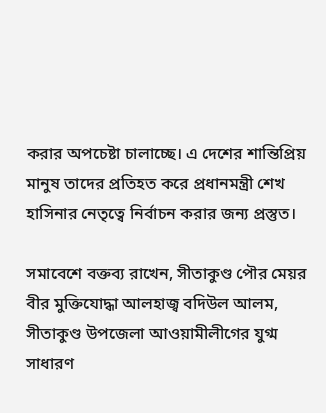করার অপচেষ্টা চালাচ্ছে। এ দেশের শান্তিপ্রিয় মানুষ তাদের প্রতিহত করে প্রধানমন্ত্রী শেখ হাসিনার নেতৃত্বে নির্বাচন করার জন্য প্রস্তুত।

সমাবেশে বক্তব্য রাখেন, সীতাকুণ্ড পৌর মেয়র বীর মুক্তিযোদ্ধা আলহাজ্ব বদিউল আলম, সীতাকুণ্ড উপজেলা আওয়ামীলীগের যুগ্ম সাধারণ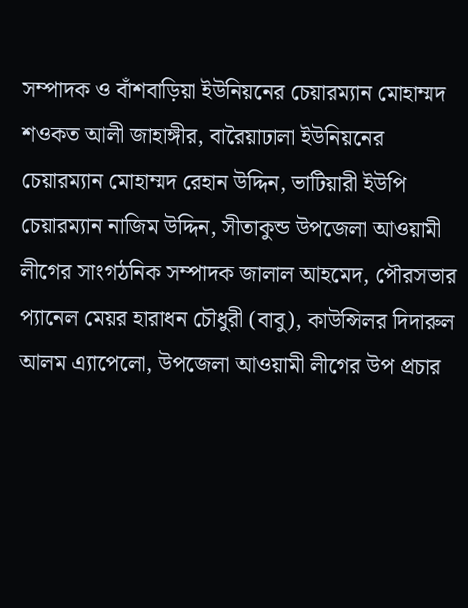সম্পাদক ও বাঁশবাড়িয়া ইউনিয়নের চেয়ারম্যান মোহাম্মদ শওকত আলী জাহাঙ্গীর, বারৈয়াঢালা ইউনিয়নের চেয়ারম্যান মোহাম্মদ রেহান উদ্দিন, ভাটিয়ারী ইউপি চেয়ারম্যান নাজিম উদ্দিন, সীতাকুন্ড উপজেলা আওয়ামী লীগের সাংগঠনিক সম্পাদক জালাল আহমেদ, পৌরসভার প্যানেল মেয়র হারাধন চৌধুরী (বাবু), কাউন্সিলর দিদারুল আলম এ্যাপেলো, উপজেলা আওয়ামী লীগের উপ প্রচার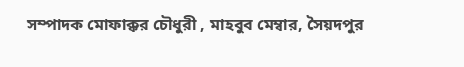সম্পাদক মোফাক্কর চৌধুরী , মাহবুব মেম্বার, সৈয়দপুর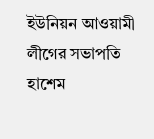ইউনিয়ন আওয়ামী লীগের সভাপতি হাশেম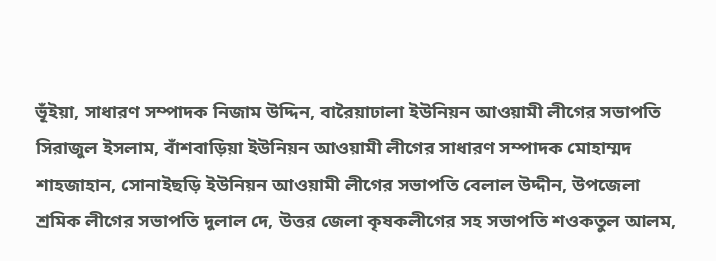ভূঁইয়া, সাধারণ সম্পাদক নিজাম উদ্দিন, বারৈয়াঢালা ইউনিয়ন আওয়ামী লীগের সভাপতি সিরাজুল ইসলাম, বাঁশবাড়িয়া ইউনিয়ন আওয়ামী লীগের সাধারণ সম্পাদক মোহাম্মদ শাহজাহান, সোনাইছড়ি ইউনিয়ন আওয়ামী লীগের সভাপতি বেলাল উদ্দীন, উপজেলা শ্রমিক লীগের সভাপতি দুলাল দে, উত্তর জেলা কৃষকলীগের সহ সভাপতি শওকতুল আলম,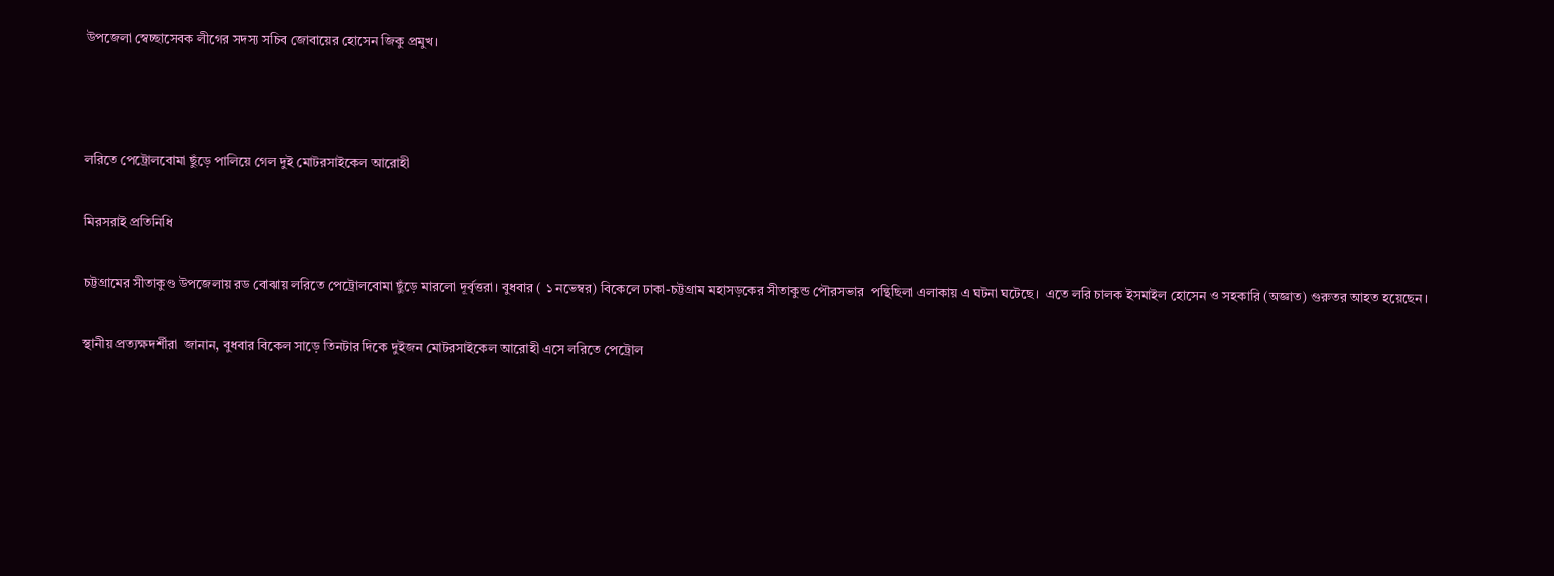উপজেলা স্বেচ্ছাসেবক লীগের সদস্য সচিব জোবায়ের হোসেন জিকু প্রমুখ।



লরিতে পেট্রোলবোমা ছুঁড়ে পালিয়ে গেল দুই মোটরসাইকেল আরোহী

মিরসরাই প্রতিনিধি

চট্টগ্রামের সীতাকুণ্ড উপজেলায় রড বোঝায় লরিতে পেট্রোলবোমা ছুঁড়ে মারলো দূর্বৃত্তরা। বুধবার ( ১ নভেম্বর) বিকেলে ঢাকা-চট্টগ্রাম মহাসড়কের সীতাকুন্ড পৌরসভার  পন্থিছিলা এলাকায় এ ঘটনা ঘটেছে।  এতে লরি চালক ইসমাইল হোসেন ও সহকারি (অজ্ঞাত) গুরুতর আহত হয়েছেন।

স্থানীয় প্রত্যক্ষদর্শীরা  জানান, বুধবার বিকেল সাড়ে তিনটার দিকে দুইজন মোটরসাইকেল আরোহী এসে লরিতে পেট্রোল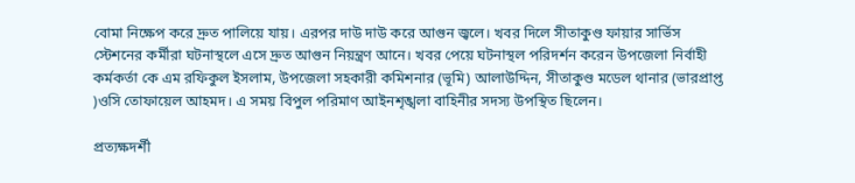বোমা নিক্ষেপ করে দ্রুত পালিয়ে যায়। এরপর দাউ দাউ করে আগুন জ্বলে। খবর দিলে সীতাকুণ্ড ফায়ার সার্ভিস স্টেশনের কর্মীরা ঘটনাস্থলে এসে দ্রুত আগুন নিয়ন্ত্রণ আনে। খবর পেয়ে ঘটনাস্থল পরিদর্শন করেন উপজেলা নির্বাহী কর্মকর্তা কে এম রফিকুল ইসলাম, উপজেলা সহকারী কমিশনার (ভূমি) আলাউদ্দিন, সীতাকুণ্ড মডেল থানার (ভারপ্রাপ্ত )ওসি তোফায়েল আহমদ। এ সময় বিপুল পরিমাণ আইনশৃঙ্খলা বাহিনীর সদস্য উপস্থিত ছিলেন।

প্রত্যক্ষদর্শী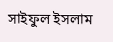সাইফুল ইসলাম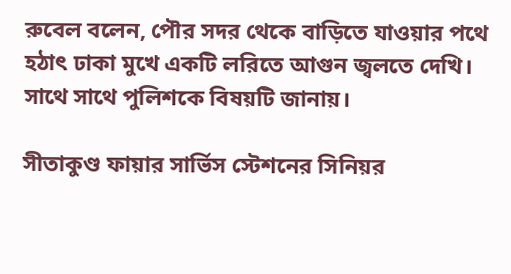রুবেল বলেন, পৌর সদর থেকে বাড়িতে যাওয়ার পথে হঠাৎ ঢাকা মুখে একটি লরিতে আগুন জ্বলতে দেখি। সাথে সাথে পুলিশকে বিষয়টি জানায়।

সীতাকুণ্ড ফায়ার সার্ভিস স্টেশনের সিনিয়র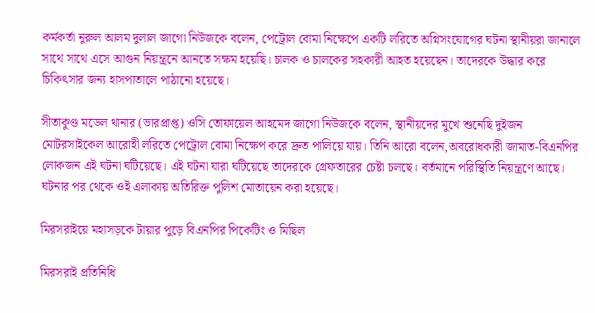কর্মকর্তা নুরুল আলম দুলাল জাগো নিউজকে বলেন, পেট্রোল বোমা নিক্ষেপে একটি লরিতে অগ্নিসংযোগের ঘটনা স্থানীয়রা জানালে সাথে সাথে এসে আগুন নিয়ন্ত্রনে আনতে সক্ষম হয়েছি। চালক ও চালকের সহকারী আহত হয়েছেন। তাদেরকে উদ্ধার করে চিকিৎসার জন্য হাসপাতালে পাঠানো হয়েছে।

সীতাকুণ্ড মডেল থানার (ভারপ্রাপ্ত) ওসি তোফায়েল আহমেদ জাগো নিউজকে বলেন, স্থানীয়দের মুখে শুনেছি দুইজন মোটরসাইকেল আরোহী লরিতে পেট্রোল বোমা নিক্ষেপ করে দ্রুত পালিয়ে যায়। তিনি আরো বলেন,অবরোধকারী জামাত-বিএনপির লোকজন এই ঘটনা ঘটিয়েছে। এই ঘটনা যারা ঘটিয়েছে তাদেরকে গ্রেফতারের চেষ্টা চলছে। বর্তমানে পরিস্থিতি নিয়ন্ত্রণে আছে। ঘটনার পর থেকে ওই এলাকায় অতিরিক্ত পুলিশ মোতায়েন করা হয়েছে।

মিরসরাইয়ে মহাসড়কে টায়ার পুড়ে বিএনপির পিকেটিং ও মিছিল

মিরসরাই প্রতিনিধি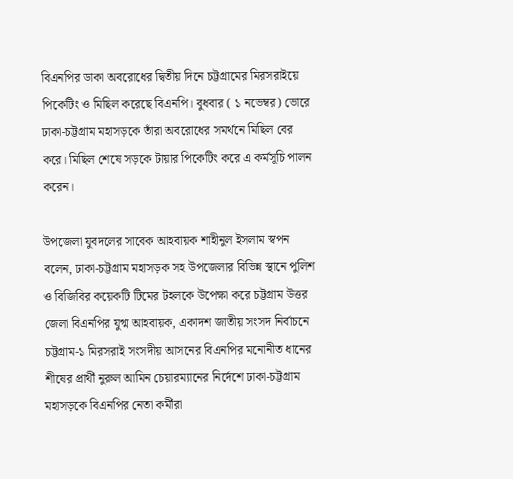বিএনপির ডাকা অবরোধের দ্বিতীয় দিনে চট্টগ্রামের মিরসরাইয়ে পিকেটিং ও মিছিল করেছে বিএনপি। বুধবার ( ১ নভেম্বর) ভোরে ঢাকা-চট্টগ্রাম মহাসড়কে তাঁরা অবরোধের সমর্থনে মিছিল বের করে। মিছিল শেষে সড়কে টায়ার পিকেটিং করে এ কর্মসূচি পালন করেন।

উপজেলা যুবদলের সাবেক আহবায়ক শাহীনুল ইসলাম স্বপন বলেন, ঢাকা-চট্টগ্রাম মহাসড়ক সহ উপজেলার বিভিন্ন স্থানে পুলিশ ও বিজিবির কয়েকটি টিমের টহলকে উপেক্ষা করে চট্টগ্রাম উত্তর জেলা বিএনপির যুগ্ম আহবায়ক, একাদশ জাতীয় সংসদ নির্বাচনে চট্টগ্রাম-১ মিরসরাই সংসদীয় আসনের বিএনপির মনোনীত ধানের শীষের প্রার্থী নুরুল আমিন চেয়ারম্যানের নির্দেশে ঢাকা-চট্টগ্রাম মহাসড়কে বিএনপির নেতা কর্মীরা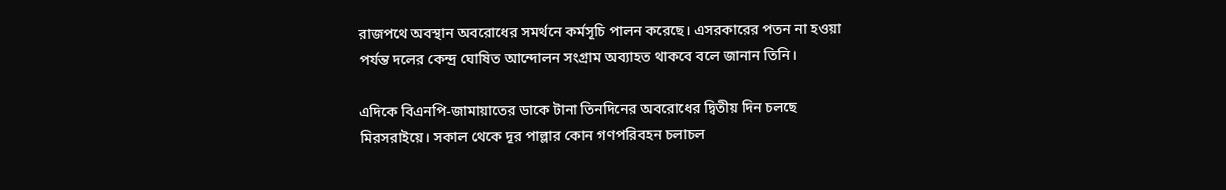রাজপথে অবস্থান অবরোধের সমর্থনে কর্মসূচি পালন করেছে। এসরকারের পতন না হওয়া পর্যন্ত দলের কেন্দ্র ঘোষিত আন্দোলন সংগ্রাম অব্যাহত থাকবে বলে জানান তিনি।

এদিকে বিএনপি-জামায়াতের ডাকে টানা তিনদিনের অবরোধের দ্বিতীয় দিন চলছে মিরসরাইয়ে। সকাল থেকে দূর পাল্লার কোন গণপরিবহন চলাচল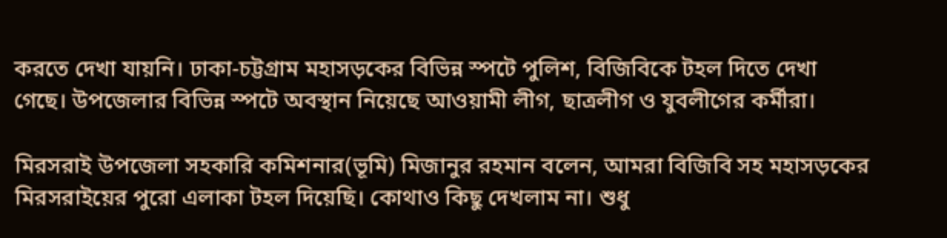করতে দেখা যায়নি। ঢাকা-চট্টগ্রাম মহাসড়কের বিভিন্ন স্পটে পুলিশ, বিজিবিকে টহল দিতে দেখা গেছে। উপজেলার বিভিন্ন স্পটে অবস্থান নিয়েছে আওয়ামী লীগ, ছাত্রলীগ ও যুবলীগের কর্মীরা।

মিরসরাই উপজেলা সহকারি কমিশনার(ভূমি) মিজানুর রহমান বলেন, আমরা বিজিবি সহ মহাসড়কের মিরসরাইয়ের পুরো এলাকা টহল দিয়েছি। কোথাও কিছু দেখলাম না। শুধু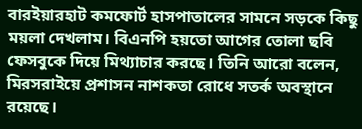বারইয়ারহাট কমফোর্ট হাসপাতালের সামনে সড়কে কিছু ময়লা দেখলাম। বিএনপি হয়তো আগের তোলা ছবি ফেসবুকে দিয়ে মিথ্যাচার করছে। তিনি আরো বলেন, মিরসরাইয়ে প্রশাসন নাশকতা রোধে সতর্ক অবস্থানে রয়েছে।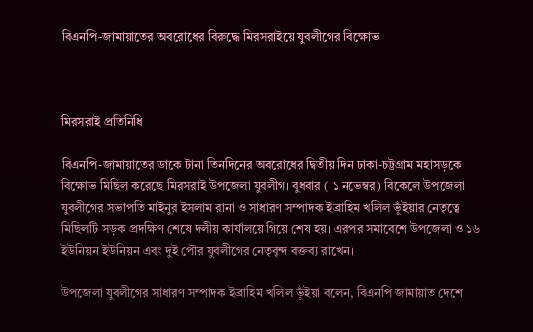বিএনপি-জামায়াতের অবরোধের বিরুদ্ধে মিরসরাইয়ে যুবলীগের বিক্ষোভ



মিরসরাই প্রতিনিধি

বিএনপি-জামায়াতের ডাকে টানা তিনদিনের অবরোধের দ্বিতীয় দিন ঢাকা-চট্টগ্রাম মহাসড়কে বিক্ষোভ মিছিল করেছে মিরসরাই উপজেলা যুবলীগ। বুধবার ( ১ নভেম্বর) বিকেলে উপজেলা যুবলীগের সভাপতি মাইনুর ইসলাম রানা ও সাধারণ সম্পাদক ইব্রাহিম খলিল ভূঁইয়ার নেতৃত্বে মিছিলটি সড়ক প্রদক্ষিণ শেষে দলীয় কার্যালয়ে গিয়ে শেষ হয়। এরপর সমাবেশে উপজেলা ও ১৬ ইউনিয়ন ইউনিয়ন এবং দুই পৌর যুবলীগের নেতৃবৃন্দ বক্তব্য রাখেন।

উপজেলা যুবলীগের সাধারণ সম্পাদক ইব্রাহিম খলিল ভূঁইয়া বলেন, বিএনপি জামায়াত দেশে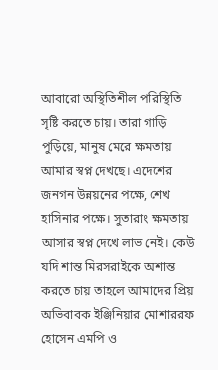আবারো অস্থিতিশীল পরিস্থিতি সৃষ্টি করতে চায়। তারা গাড়ি পুড়িয়ে, মানুষ মেরে ক্ষমতায় আমার স্বপ্ন দেখছে। এদেশের জনগন উন্নয়নের পক্ষে, শেখ হাসিনার পক্ষে। সুতারাং ক্ষমতায় আসার স্বপ্ন দেখে লাভ নেই। কেউ যদি শান্ত মিরসরাইকে অশান্ত করতে চায় তাহলে আমাদের প্রিয় অভিবাবক ইঞ্জিনিয়ার মোশাররফ হোসেন এমপি ও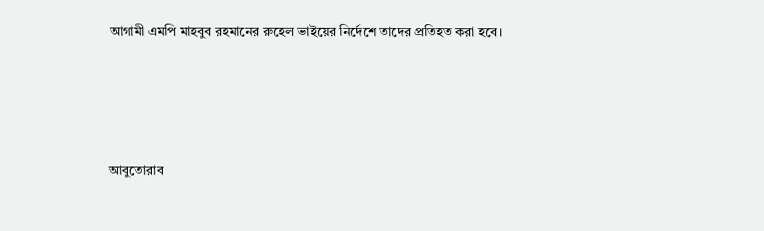আগামী এমপি মাহবুব রহমানের রুহেল ভাইয়ের নির্দেশে তাদের প্রতিহত করা হবে।





আবুতোরাব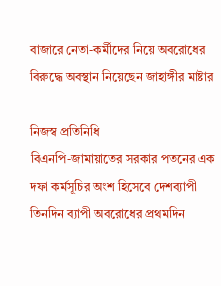বাজারে নেতা-কর্মীদের নিয়ে অবরোধের বিরুদ্ধে অবস্থান নিয়েছেন জাহাঙ্গীর মাষ্টার

নিজস্ব প্রতিনিধি
বিএনপি-জামায়াতের সরকার পতনের এক দফা কর্মসূচির অংশ হিসেবে দেশব্যাপী তিনদিন ব্যাপী অবরোধের প্রথমদিন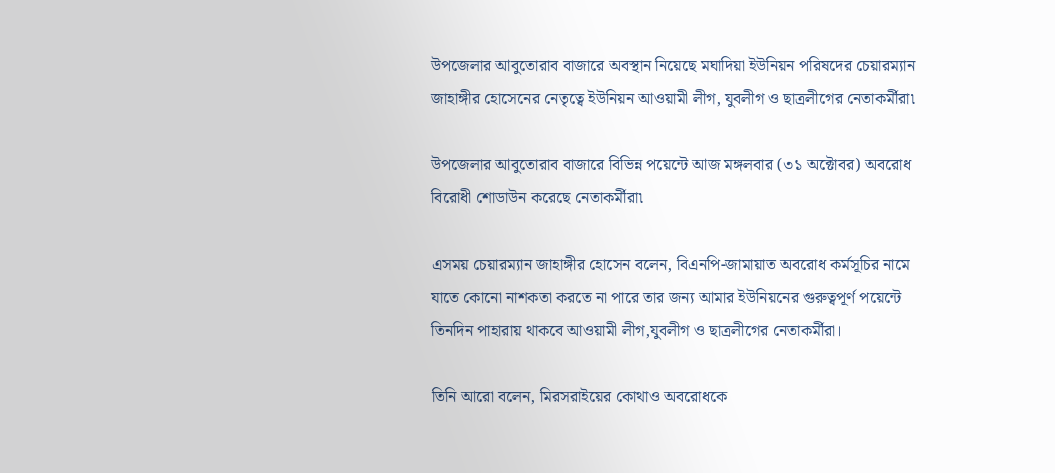উপজেলার আবুতোরাব বাজারে অবস্থান নিয়েছে মঘাদিয়া ইউনিয়ন পরিষদের চেয়ারম্যান জাহাঙ্গীর হোসেনের নেতৃত্বে ইউনিয়ন আওয়ামী লীগ, যুবলীগ ও ছাত্রলীগের নেতাকর্মীরা৷

উপজেলার আবুতোরাব বাজারে বিভিন্ন পয়েন্টে আজ মঙ্গলবার (৩১ অক্টোবর) অবরোধ বিরোধী শোডাউন করেছে নেতাকর্মীরা৷

এসময় চেয়ারম্যান জাহাঙ্গীর হোসেন বলেন, বিএনপি-জামায়াত অবরোধ কর্মসূচির নামে যাতে কোনো নাশকতা করতে না পারে তার জন্য আমার ইউনিয়নের গুরুত্বপূর্ণ পয়েন্টে তিনদিন পাহারায় থাকবে আওয়ামী লীগ,যুবলীগ ও ছাত্রলীগের নেতাকর্মীরা।

তিনি আরো বলেন, মিরসরাইয়ের কোথাও অবরোধকে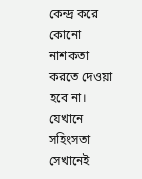কেন্দ্র করে কোনো নাশকতা করতে দেওয়া হবে না। যেখানে সহিংসতা সেখানেই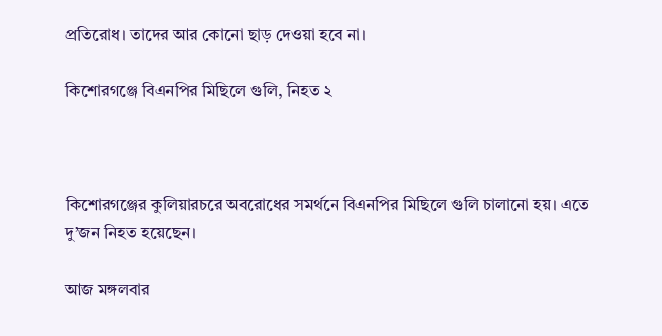প্রতিরোধ। তাদের আর কোনো ছাড় দেওয়া হবে না।

কিশোরগঞ্জে বিএনপির মিছিলে গুলি, নিহত ২



কিশোরগঞ্জের কুলিয়ারচরে অবরোধের সমর্থনে বিএনপির মিছিলে গুলি চালানো হয়। এতে দু’জন নিহত হয়েছেন।

আজ মঙ্গলবার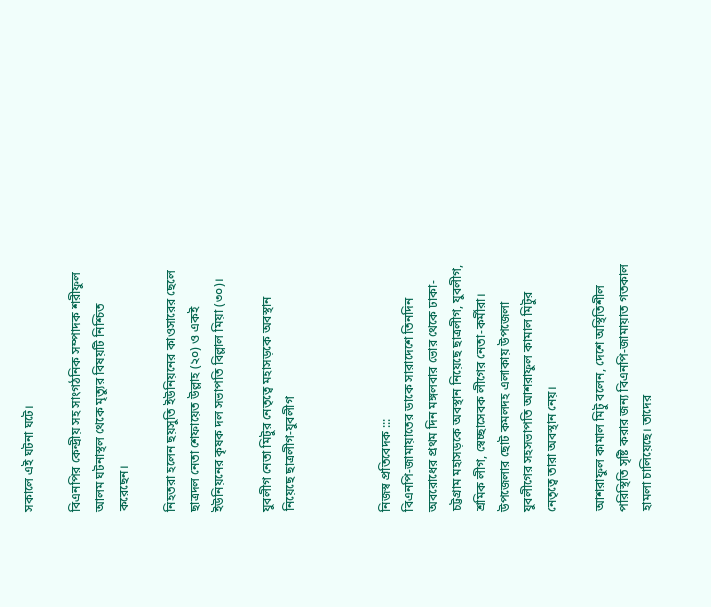সকালে এই ঘটনা ঘটে।

বিএনপির কেন্দ্রীয় সহ সাংগঠনিক সম্পাদক শরীফুল আলম ঘটনাস্থল থেকে মৃত্যুর বিষয়টি নিশ্চিত করেছেন।

নিহতরা হলেন ছয়সুতি ইউনিয়নের কাওসারের ছেলে ছাত্রদল নেতা শেফায়েত উল্লাহ (২০) ও একই ইউনিয়নের কৃষক দল সভাপতি বিল্লাল মিয়া (৩০)।

যুবলীগ নেতা মিটুর নেতৃত্বে মহাসড়কে অবস্থান নিয়েছে ছাত্রলীগ-যুবলীগ



নিজস্ব প্রতিবেদক :::
বিএনপি-জামায়াতের ডাকে সারাদেশে তিনদিন অবরোধের প্রথম দিন মঙ্গলবার ভোর থেকে ঢাকা-চট্টগ্রাম মহাসড়কে অবস্থান নিয়েছে ছাত্রলীগ, যুবলীগ, শ্রমিক লীগ, স্বেচ্ছাসেবক লীগের নেতা-কর্মীরা। উপজেলার ছোট কমলদহ এলাকায় উপজেলা যুবলীগের সহসভাপতি আশরাফুল কামাল মিটুর নেতৃত্বে তারা অবস্থান নেয়।

আশরাফুল কামাল মিটু বলেন, দেশে অস্থিতিশীল পরিস্থিতি সৃষ্টি করার জন্য বিএনপি-জামায়াত গতকাল হামলা চালিয়েছে। তাদের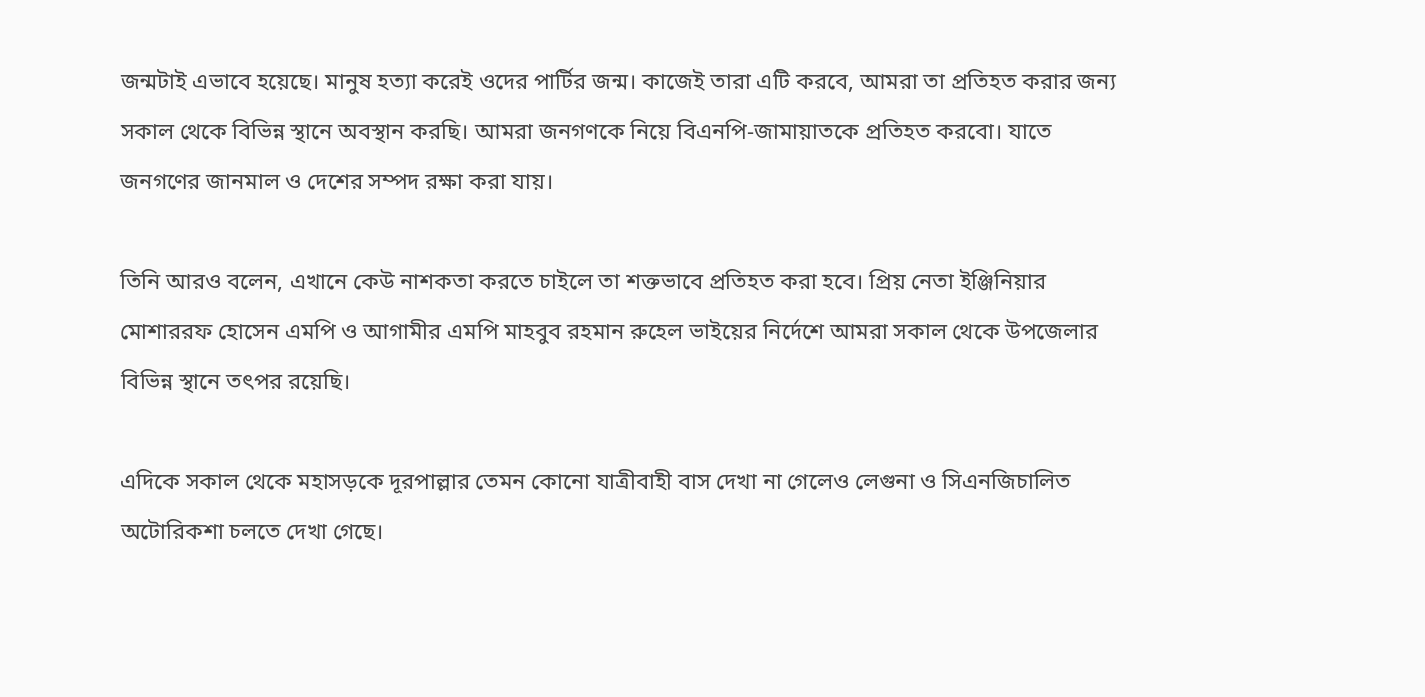জন্মটাই এভাবে হয়েছে। মানুষ হত্যা করেই ওদের পার্টির জন্ম। কাজেই তারা এটি করবে, আমরা তা প্রতিহত করার জন্য সকাল থেকে বিভিন্ন স্থানে অবস্থান করছি। আমরা জনগণকে নিয়ে বিএনপি-জামায়াতকে প্রতিহত করবো। যাতে জনগণের জানমাল ও দেশের সম্পদ রক্ষা করা যায়।

তিনি আরও বলেন, এখানে কেউ নাশকতা করতে চাইলে তা শক্তভাবে প্রতিহত করা হবে। প্রিয় নেতা ইঞ্জিনিয়ার মোশাররফ হোসেন এমপি ও আগামীর এমপি মাহবুব রহমান রুহেল ভাইয়ের নির্দেশে আমরা সকাল থেকে উপজেলার বিভিন্ন স্থানে তৎপর রয়েছি।

এদিকে সকাল থেকে মহাসড়কে দূরপাল্লার তেমন কোনো যাত্রীবাহী বাস দেখা না গেলেও লেগুনা ও সিএনজিচালিত অটোরিকশা চলতে দেখা গেছে।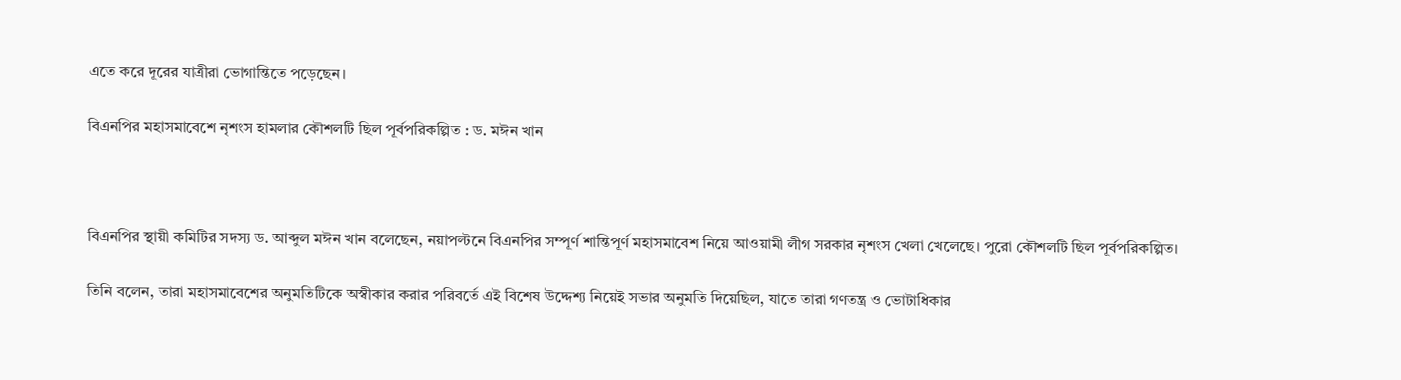এতে করে দূরের যাত্রীরা ভোগান্তিতে পড়েছেন।

বিএনপির মহাসমাবেশে নৃশংস হামলার কৌশলটি ছিল পূর্বপরিকল্পিত : ড. মঈন খান



বিএনপির স্থায়ী কমিটির সদস্য ড. আব্দুল মঈন খান বলেছেন, নয়াপল্টনে বিএনপির সম্পূর্ণ শান্তিপূর্ণ মহাসমাবেশ নিয়ে আওয়ামী লীগ সরকার নৃশংস খেলা খেলেছে। পুরো কৌশলটি ছিল পূর্বপরিকল্পিত।

তিনি বলেন, তারা মহাসমাবেশের অনুমতিটিকে অস্বীকার করার পরিবর্তে এই বিশেষ উদ্দেশ্য নিয়েই সভার অনুমতি দিয়েছিল, যাতে তারা গণতন্ত্র ও ভোটাধিকার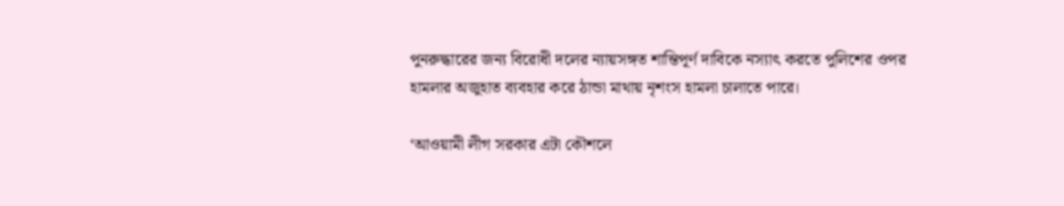পুনরুদ্ধারের জন্য বিরোধী দলের ন্যায়সঙ্গত শান্তিপূর্ণ দাবিকে নস্যাৎ করতে পুলিশের ওপর হামলার অজুহাত ব্যবহার করে ঠান্ডা মাথায় নৃশংস হামলা চালাতে পারে।

‘আওয়ামী লীগ সরকার এটা কৌশলে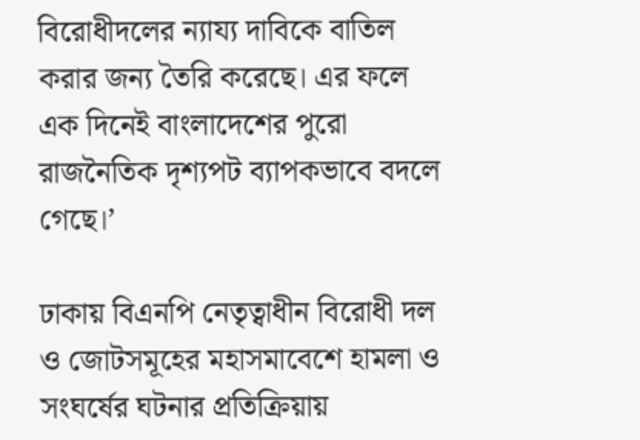বিরোধীদলের ন্যায্য দাবিকে বাতিল করার জন্য তৈরি করেছে। এর ফলে এক দিনেই বাংলাদেশের পুরো রাজনৈতিক দৃশ্যপট ব্যাপকভাবে বদলে গেছে।’

ঢাকায় বিএনপি নেতৃত্বাধীন বিরোধী দল ও জোটসমূহের মহাসমাবেশে হামলা ও সংঘর্ষের ঘটনার প্রতিক্রিয়ায়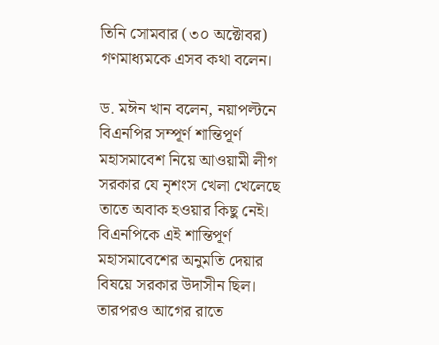তিনি সোমবার (৩০ অক্টোবর) গণমাধ্যমকে এসব কথা বলেন।

ড. মঈন খান বলেন, নয়াপল্টনে বিএনপির সম্পূর্ণ শান্তিপূর্ণ মহাসমাবেশ নিয়ে আওয়ামী লীগ সরকার যে নৃশংস খেলা খেলেছে তাতে অবাক হওয়ার কিছু নেই। বিএনপিকে এই শান্তিপূর্ণ মহাসমাবেশের অনুমতি দেয়ার বিষয়ে সরকার উদাসীন ছিল। তারপরও আগের রাতে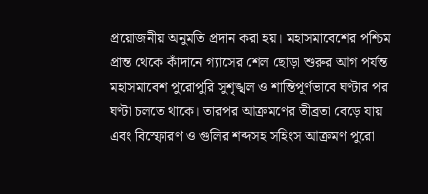প্রয়োজনীয় অনুমতি প্রদান করা হয়। মহাসমাবেশের পশ্চিম প্রান্ত থেকে কাঁদানে গ্যাসের শেল ছোড়া শুরুর আগ পর্যন্ত মহাসমাবেশ পুরোপুরি সুশৃঙ্খল ও শান্তিপূর্ণভাবে ঘণ্টার পর ঘণ্টা চলতে থাকে। তারপর আক্রমণের তীব্রতা বেড়ে যায় এবং বিস্ফোরণ ও গুলির শব্দসহ সহিংস আক্রমণ পুরো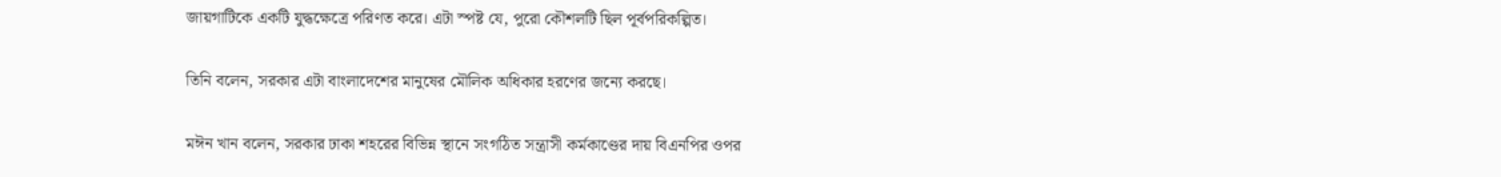জায়গাটিকে একটি যুদ্ধক্ষেত্রে পরিণত করে। এটা স্পষ্ট যে, পুরো কৌশলটি ছিল পূর্বপরিকল্পিত।

তিনি বলেন, সরকার এটা বাংলাদেশের মানুষের মৌলিক অধিকার হরণের জন্যে করছে।

মঈন খান বলেন, সরকার ঢাকা শহরের বিভিন্ন স্থানে সংগঠিত সন্ত্রাসী কর্মকাণ্ডের দায় বিএনপির ওপর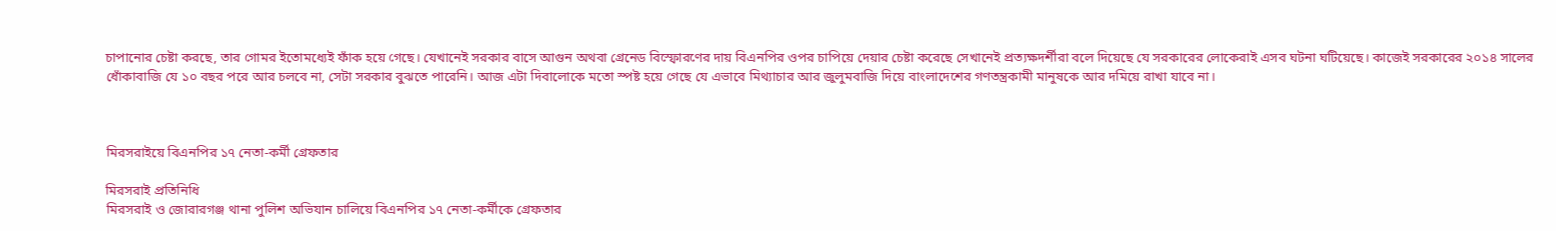চাপানোর চেষ্টা করছে, তার গোমর ইতোমধ্যেই ফাঁক হয়ে গেছে। যেখানেই সরকার বাসে আগুন অথবা গ্রেনেড বিস্ফোরণের দায় বিএনপির ওপর চাপিয়ে দেয়ার চেষ্টা করেছে সেখানেই প্রত্যক্ষদর্শীরা বলে দিয়েছে যে সরকারের লোকেরাই এসব ঘটনা ঘটিয়েছে। কাজেই সরকারের ২০১৪ সালের ধোঁকাবাজি যে ১০ বছর পরে আর চলবে না, সেটা সরকার বুঝতে পারেনি। আজ এটা দিবালোকে মতো স্পষ্ট হয়ে গেছে যে এভাবে মিথ্যাচার আর জুলুমবাজি দিয়ে বাংলাদেশের গণতন্ত্রকামী মানুষকে আর দমিয়ে রাখা যাবে না।



মিরসরাইয়ে বিএনপির ১৭ নেতা-কর্মী গ্রেফতার

মিরসরাই প্রতিনিধি
মিরসরাই ও জোরারগঞ্জ থানা পুলিশ অভিযান চালিয়ে বিএনপির ১৭ নেতা-কর্মীকে গ্রেফতার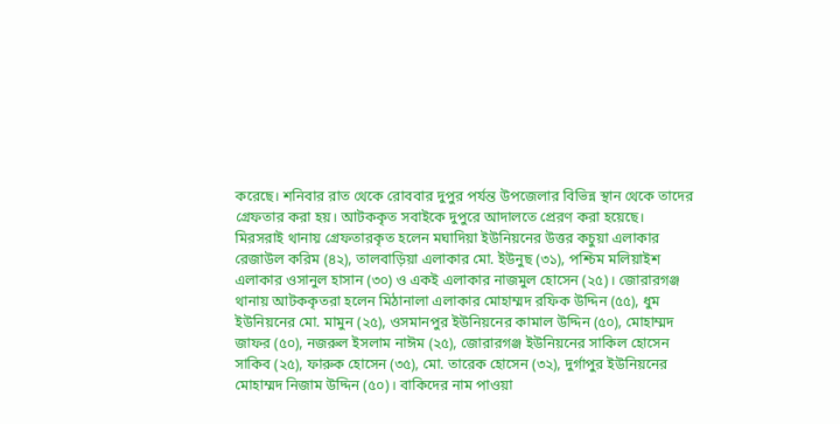করেছে। শনিবার রাত থেকে রোববার দুপুর পর্যন্ত উপজেলার বিভিন্ন স্থান থেকে তাদের গ্রেফতার করা হয়। আটককৃত সবাইকে দুপুরে আদালতে প্রেরণ করা হয়েছে। মিরসরাই থানায় গ্রেফতারকৃত হলেন মঘাদিয়া ইউনিয়নের উত্তর কচুয়া এলাকার রেজাউল করিম (৪২), তালবাড়িয়া এলাকার মো. ইউনুছ (৩১), পশ্চিম মলিয়াইশ এলাকার ওসানুল হাসান (৩০) ও একই এলাকার নাজমুল হোসেন (২৫)। জোরারগঞ্জ থানায় আটককৃতরা হলেন মিঠানালা এলাকার মোহাম্মদ রফিক উদ্দিন (৫৫), ধুম ইউনিয়নের মো. মামুন (২৫), ওসমানপুর ইউনিয়নের কামাল উদ্দিন (৫০), মোহাম্মদ জাফর (৫০), নজরুল ইসলাম নাঈম (২৫), জোরারগঞ্জ ইউনিয়নের সাকিল হোসেন সাকিব (২৫), ফারুক হোসেন (৩৫), মো. তারেক হোসেন (৩২), দুর্গাপুর ইউনিয়নের মোহাম্মদ নিজাম উদ্দিন (৫০)। বাকিদের নাম পাওয়া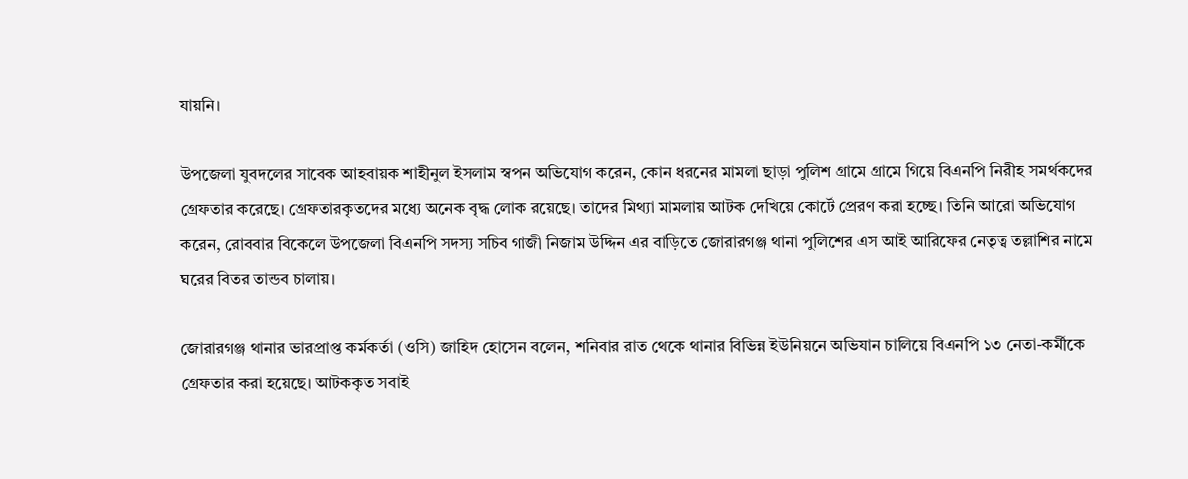যায়নি।

উপজেলা যুবদলের সাবেক আহবায়ক শাহীনুল ইসলাম স্বপন অভিযোগ করেন, কোন ধরনের মামলা ছাড়া পুলিশ গ্রামে গ্রামে গিয়ে বিএনপি নিরীহ সমর্থকদের গ্রেফতার করেছে। গ্রেফতারকৃতদের মধ্যে অনেক বৃদ্ধ লোক রয়েছে। তাদের মিথ্যা মামলায় আটক দেখিয়ে কোর্টে প্রেরণ করা হচ্ছে। তিনি আরো অভিযোগ করেন, রোববার বিকেলে উপজেলা বিএনপি সদস্য সচিব গাজী নিজাম উদ্দিন এর বাড়িতে জোরারগঞ্জ থানা পুলিশের এস আই আরিফের নেতৃত্ব তল্লাশির নামে ঘরের বিতর তান্ডব চালায়।

জোরারগঞ্জ থানার ভারপ্রাপ্ত কর্মকর্তা (ওসি) জাহিদ হোসেন বলেন, শনিবার রাত থেকে থানার বিভিন্ন ইউনিয়নে অভিযান চালিয়ে বিএনপি ১৩ নেতা-কর্মীকে গ্রেফতার করা হয়েছে। আটককৃত সবাই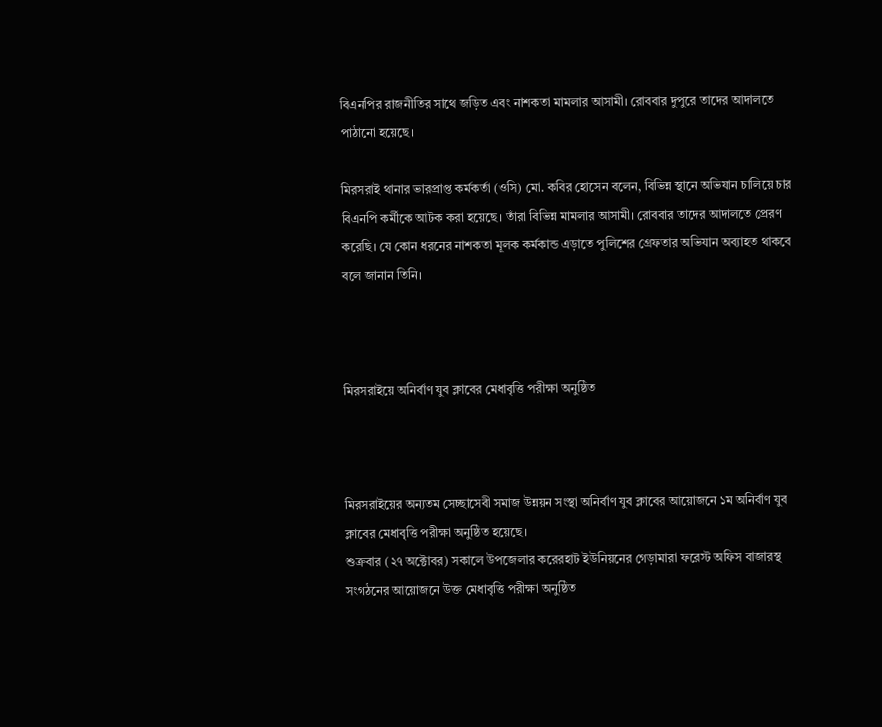বিএনপির রাজনীতির সাথে জড়িত এবং নাশকতা মামলার আসামী। রোববার দুপুরে তাদের আদালতে পাঠানো হয়েছে।

মিরসরাই থানার ভারপ্রাপ্ত কর্মকর্তা (ওসি) মো. কবির হোসেন বলেন, বিভিন্ন স্থানে অভিযান চালিয়ে চার বিএনপি কর্মীকে আটক করা হয়েছে। তাঁরা বিভিন্ন মামলার আসামী। রোববার তাদের আদালতে প্রেরণ করেছি। যে কোন ধরনের নাশকতা মূলক কর্মকান্ড এড়াতে পুলিশের গ্রেফতার অভিযান অব্যাহত থাকবে বলে জানান তিনি।



মিরসরাইয়ে অনির্বাণ যুব ক্লাবের মেধাবৃত্তি পরীক্ষা অনুষ্ঠিত



মিরসরাইয়ের অন্যতম সেচ্ছাসেবী সমাজ উন্নয়ন সংস্থা অনির্বাণ যুব ক্লাবের আয়োজনে ১ম অনির্বাণ যুব ক্লাবের মেধাবৃত্তি পরীক্ষা অনুষ্ঠিত হয়েছে।
শুক্রবার (২৭ অক্টোবর) সকালে উপজেলার করেরহাট ইউনিয়নের গেড়ামারা ফরেস্ট অফিস বাজারস্থ সংগঠনের আয়োজনে উক্ত মেধাবৃত্তি পরীক্ষা অনুষ্ঠিত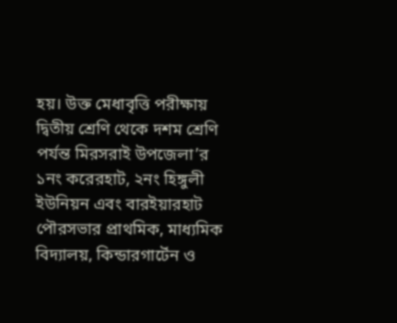হয়। উক্ত মেধাবৃত্তি পরীক্ষায় দ্বিতীয় শ্রেণি থেকে দশম শ্রেণি পর্যন্ত মিরসরাই উপজেলা’র ১নং করেরহাট, ২নং হিঙ্গুলী ইউনিয়ন এবং বারইয়ারহাট পৌরসভার প্রাথমিক, মাধ্যমিক বিদ্যালয়, কিন্ডারগার্টেন ও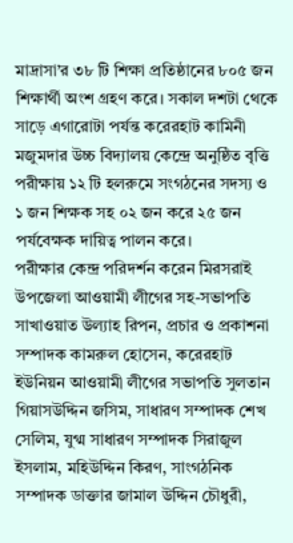মাদ্রাসা’র ৩৮ টি শিক্ষা প্রতিষ্ঠানের ৮০৫ জন শিক্ষার্থী অংশ গ্রহণ করে। সকাল দশটা থেকে সাড়ে এগারোটা পর্যন্ত করেরহাট কামিনী মজুমদার উচ্চ বিদ্যালয় কেন্দ্রে অনুষ্ঠিত বৃত্তি পরীক্ষায় ১২ টি হলরুমে সংগঠনের সদস্য ও ১ জন শিক্ষক সহ ০২ জন করে ২৫ জন পর্যবেক্ষক দায়িত্ব পালন করে।
পরীক্ষার কেন্দ্র পরিদর্শন করেন মিরসরাই উপজেলা আওয়ামী লীগের সহ-সভাপতি সাখাওয়াত উল্যাহ রিপন, প্রচার ও প্রকাশনা সম্পাদক কামরুল হোসেন, করেরহাট ইউনিয়ন আওয়ামী লীগের সভাপতি সুলতান গিয়াসউদ্দিন জসিম, সাধারণ সম্পাদক শেখ সেলিম, যুগ্ম সাধারণ সম্পাদক সিরাজুল ইসলাম, মহিউদ্দিন কিরণ, সাংগঠনিক সম্পাদক ডাক্তার জামাল উদ্দিন চৌধুরী,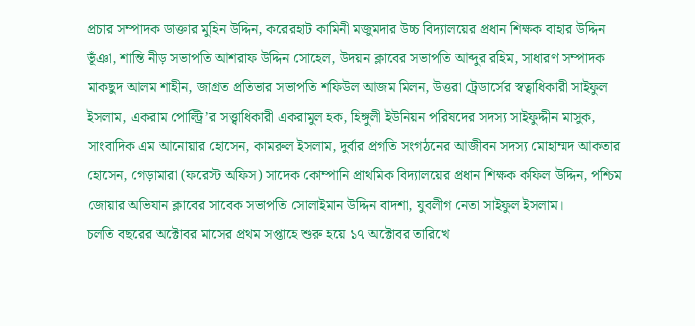প্রচার সম্পাদক ডাক্তার মুহিন উদ্দিন, করেরহাট কামিনী মজুমদার উচ্চ বিদ্যালয়ের প্রধান শিক্ষক বাহার উদ্দিন ভূঁঞা, শান্তি নীড় সভাপতি আশরাফ উদ্দিন সোহেল, উদয়ন ক্লাবের সভাপতি আব্দুর রহিম, সাধারণ সম্পাদক মাকছুদ আলম শাহীন, জাগ্রত প্রতিভার সভাপতি শফিউল আজম মিলন, উত্তরা ট্রেডার্সের স্বত্বাধিকারী সাইফুল ইসলাম, একরাম পোল্ট্রি’র সত্ত্বাধিকারী একরামুল হক, হিঙ্গুলী ইউনিয়ন পরিষদের সদস্য সাইফুদ্দীন মাসুক, সাংবাদিক এম আনোয়ার হোসেন, কামরুল ইসলাম, দুর্বার প্রগতি সংগঠনের আজীবন সদস্য মোহাম্মদ আকতার হোসেন, গেড়ামারা (ফরেস্ট অফিস) সাদেক কোম্পানি প্রাথমিক বিদ্যালয়ের প্রধান শিক্ষক কফিল উদ্দিন, পশ্চিম জোয়ার অভিযান ক্লাবের সাবেক সভাপতি সোলাইমান উদ্দিন বাদশা, যুবলীগ নেতা সাইফুল ইসলাম।
চলতি বছরের অক্টোবর মাসের প্রথম সপ্তাহে শুরু হয়ে ১৭ অক্টোবর তারিখে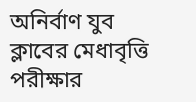অনির্বাণ যুব ক্লাবের মেধাবৃত্তি পরীক্ষার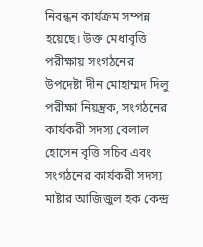নিবন্ধন কার্যক্রম সম্পন্ন হয়েছে। উক্ত মেধাবৃত্তি পরীক্ষায় সংগঠনের উপদেষ্টা দীন মোহাম্মদ দিলু পরীক্ষা নিয়ন্ত্রক, সংগঠনের কার্যকরী সদস্য বেলাল হোসেন বৃত্তি সচিব এবং সংগঠনের কার্যকরী সদস্য মাষ্টার আজিজুল হক কেন্দ্র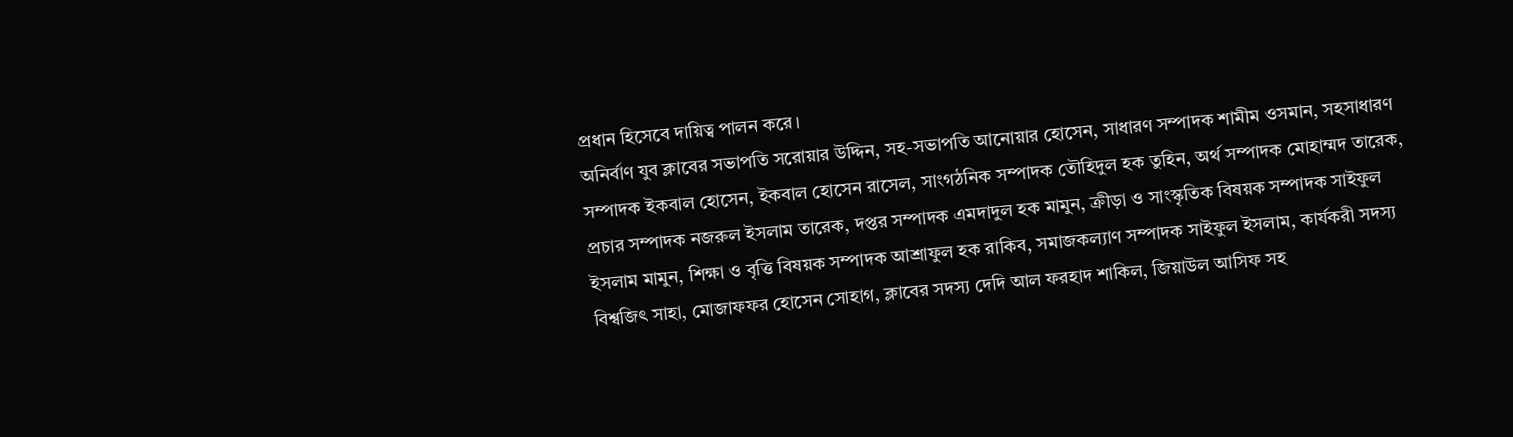প্রধান হিসেবে দায়িত্ব পালন করে।
অনির্বাণ যুব ক্লাবের সভাপতি সরোয়ার উদ্দিন, সহ-সভাপতি আনোয়ার হোসেন, সাধারণ সম্পাদক শামীম ওসমান, সহসাধারণ সম্পাদক ইকবাল হোসেন, ইকবাল হোসেন রাসেল, সাংগঠনিক সম্পাদক তৌহিদুল হক তুহিন, অর্থ সম্পাদক মোহাম্মদ তারেক, প্রচার সম্পাদক নজরুল ইসলাম তারেক, দপ্তর সম্পাদক এমদাদুল হক মামুন, ক্রীড়া ও সাংস্কৃতিক বিষয়ক সম্পাদক সাইফুল ইসলাম মামুন, শিক্ষা ও বৃত্তি বিষয়ক সম্পাদক আশ্রাফুল হক রাকিব, সমাজকল্যাণ সম্পাদক সাইফুল ইসলাম, কার্যকরী সদস্য বিশ্বজিৎ সাহা, মোজাফফর হোসেন সোহাগ, ক্লাবের সদস্য দেদি আল ফরহাদ শাকিল, জিয়াউল আসিফ সহ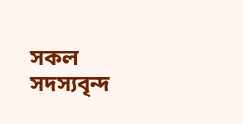সকল সদস্যবৃন্দ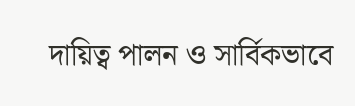দায়িত্ব পালন ও সার্বিকভাবে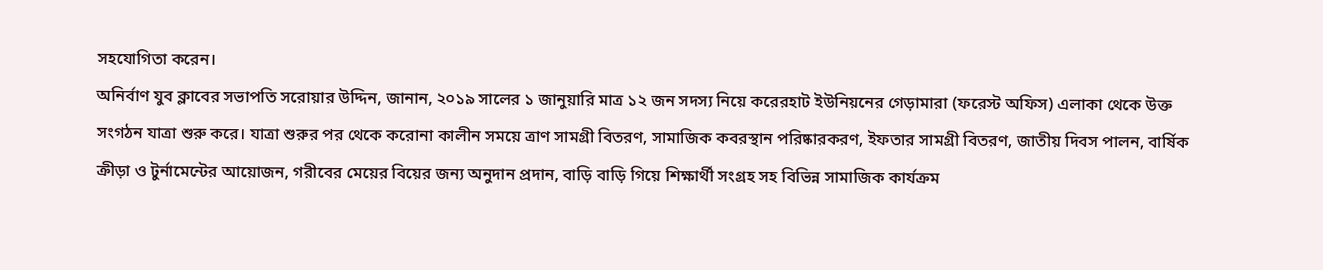সহযোগিতা করেন।
অনির্বাণ যুব ক্লাবের সভাপতি সরোয়ার উদ্দিন, জানান, ২০১৯ সালের ১ জানুয়ারি মাত্র ১২ জন সদস্য নিয়ে করেরহাট ইউনিয়নের গেড়ামারা (ফরেস্ট অফিস) এলাকা থেকে উক্ত সংগঠন যাত্রা শুরু করে। যাত্রা শুরুর পর থেকে করোনা কালীন সময়ে ত্রাণ সামগ্রী বিতরণ, সামাজিক কবরস্থান পরিষ্কারকরণ, ইফতার সামগ্রী বিতরণ, জাতীয় দিবস পালন, বার্ষিক ক্রীড়া ও টুর্নামেন্টের আয়োজন, গরীবের মেয়ের বিয়ের জন্য অনুদান প্রদান, বাড়ি বাড়ি গিয়ে শিক্ষার্থী সংগ্রহ সহ বিভিন্ন সামাজিক কার্যক্রম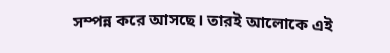সম্পন্ন করে আসছে। তারই আলোকে এই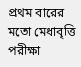প্রথম বারের মতো মেধাবৃত্তি পরীক্ষা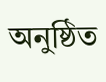অনুষ্ঠিত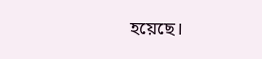হয়েছে।